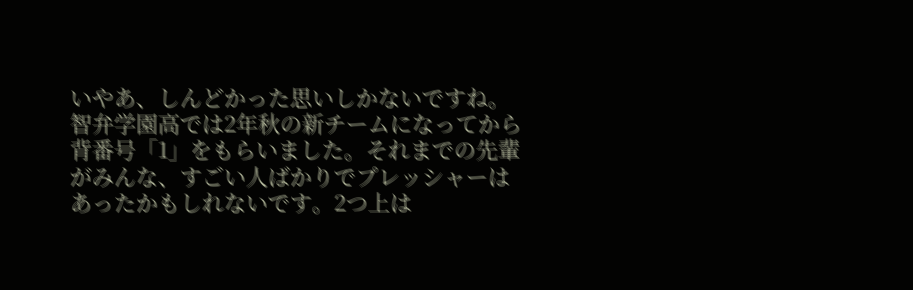いやあ、しんどかった思いしかないですね。智弁学園高では2年秋の新チームになってから背番号「1」をもらいました。それまでの先輩がみんな、すごい人ばかりでプレッシャーはあったかもしれないです。2つ上は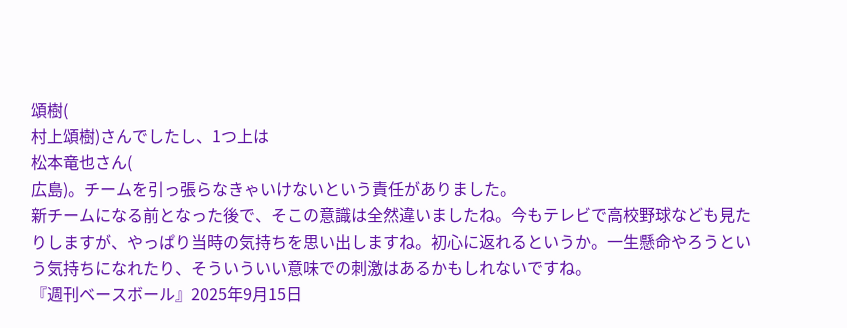頌樹(
村上頌樹)さんでしたし、1つ上は
松本竜也さん(
広島)。チームを引っ張らなきゃいけないという責任がありました。
新チームになる前となった後で、そこの意識は全然違いましたね。今もテレビで高校野球なども見たりしますが、やっぱり当時の気持ちを思い出しますね。初心に返れるというか。一生懸命やろうという気持ちになれたり、そういういい意味での刺激はあるかもしれないですね。
『週刊ベースボール』2025年9月15日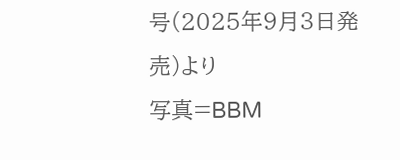号(2025年9月3日発売)より
写真=BBM